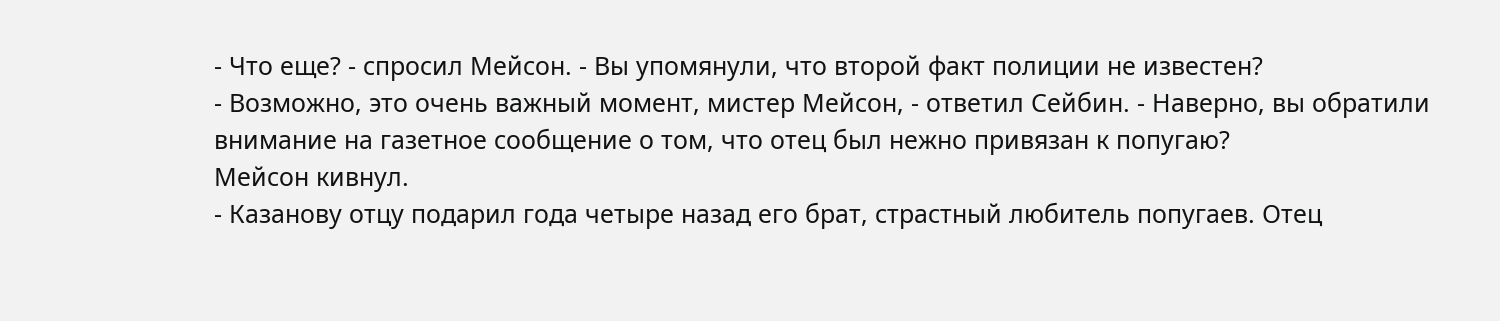- Что еще? - спросил Мейсон. - Вы упомянули, что второй факт полиции не известен?
- Возможно, это очень важный момент, мистер Мейсон, - ответил Сейбин. - Наверно, вы обратили внимание на газетное сообщение о том, что отец был нежно привязан к попугаю?
Мейсон кивнул.
- Казанову отцу подарил года четыре назад его брат, страстный любитель попугаев. Отец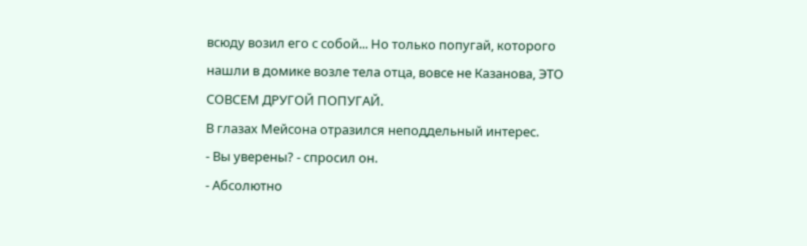всюду возил его с собой... Но только попугай, которого нашли в домике возле тела отца, вовсе не Казанова, ЭТО СОВСЕМ ДРУГОЙ ПОПУГАЙ.
В глазах Мейсона отразился неподдельный интерес.
- Вы уверены? - спросил он.
- Абсолютно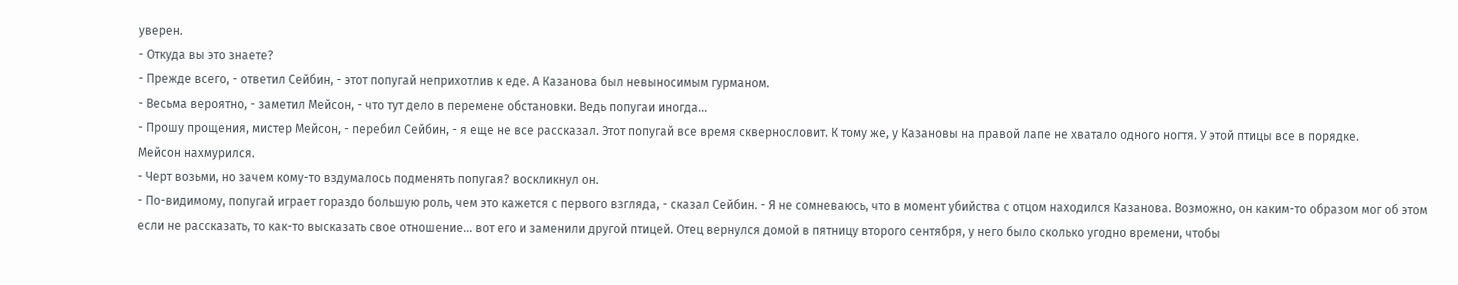уверен.
- Откуда вы это знаете?
- Прежде всего, - ответил Сейбин, - этот попугай неприхотлив к еде. А Казанова был невыносимым гурманом.
- Весьма вероятно, - заметил Мейсон, - что тут дело в перемене обстановки. Ведь попугаи иногда...
- Прошу прощения, мистер Мейсон, - перебил Сейбин, - я еще не все рассказал. Этот попугай все время сквернословит. К тому же, у Казановы на правой лапе не хватало одного ногтя. У этой птицы все в порядке.
Мейсон нахмурился.
- Черт возьми, но зачем кому-то вздумалось подменять попугая? воскликнул он.
- По-видимому, попугай играет гораздо большую роль, чем это кажется с первого взгляда, - сказал Сейбин. - Я не сомневаюсь, что в момент убийства с отцом находился Казанова. Возможно, он каким-то образом мог об этом если не рассказать, то как-то высказать свое отношение... вот его и заменили другой птицей. Отец вернулся домой в пятницу второго сентября, у него было сколько угодно времени, чтобы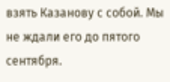взять Казанову с собой. Мы не ждали его до пятого сентября.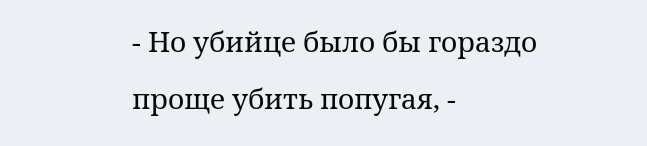- Но убийце было бы гораздо проще убить попугая, -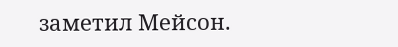заметил Мейсон.